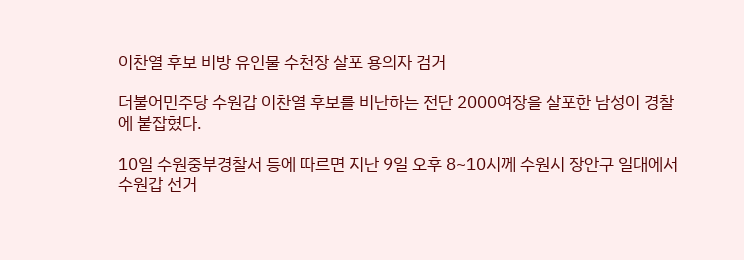이찬열 후보 비방 유인물 수천장 살포 용의자 검거

더불어민주당 수원갑 이찬열 후보를 비난하는 전단 2000여장을 살포한 남성이 경찰에 붙잡혔다.

10일 수원중부경찰서 등에 따르면 지난 9일 오후 8~10시께 수원시 장안구 일대에서 수원갑 선거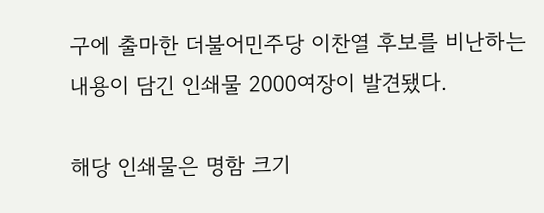구에 출마한 더불어민주당 이찬열 후보를 비난하는 내용이 담긴 인쇄물 2000여장이 발견됐다.

해당 인쇄물은 명함 크기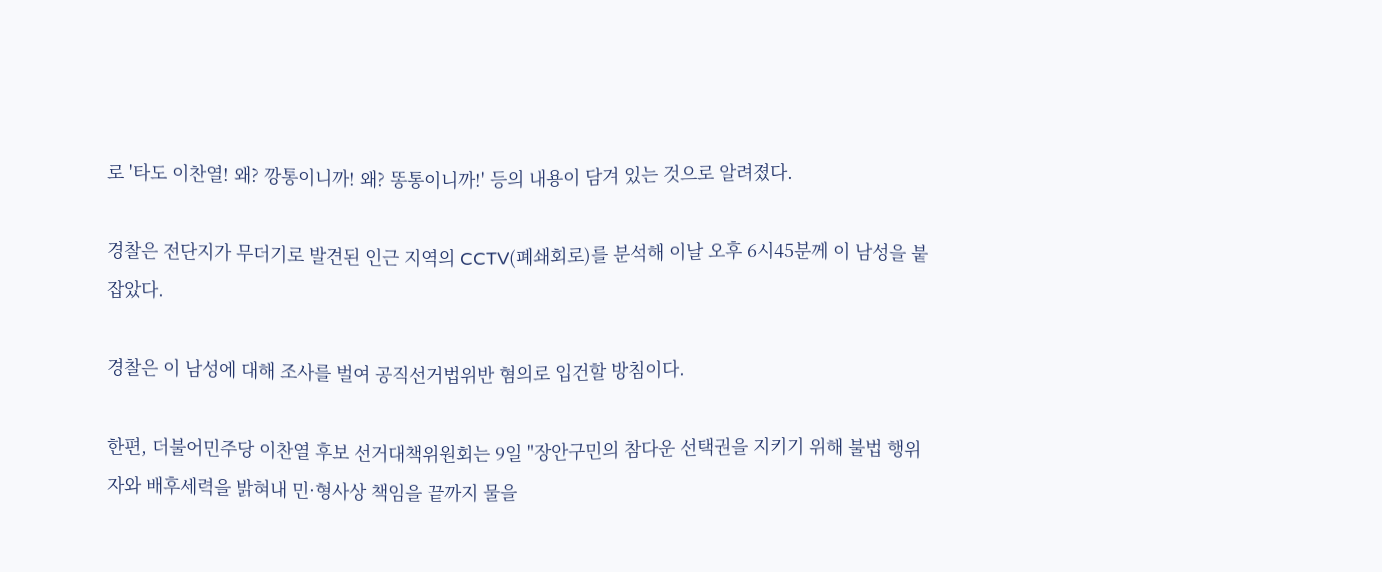로 '타도 이찬열! 왜? 깡통이니까! 왜? 똥통이니까!' 등의 내용이 담겨 있는 것으로 알려졌다.

경찰은 전단지가 무더기로 발견된 인근 지역의 CCTV(폐쇄회로)를 분석해 이날 오후 6시45분께 이 남성을 붙잡았다.

경찰은 이 남성에 대해 조사를 벌여 공직선거법위반 혐의로 입건할 방침이다.

한편, 더불어민주당 이찬열 후보 선거대책위원회는 9일 "장안구민의 참다운 선택권을 지키기 위해 불법 행위자와 배후세력을 밝혀내 민·형사상 책임을 끝까지 물을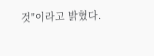것"이라고 밝혔다.